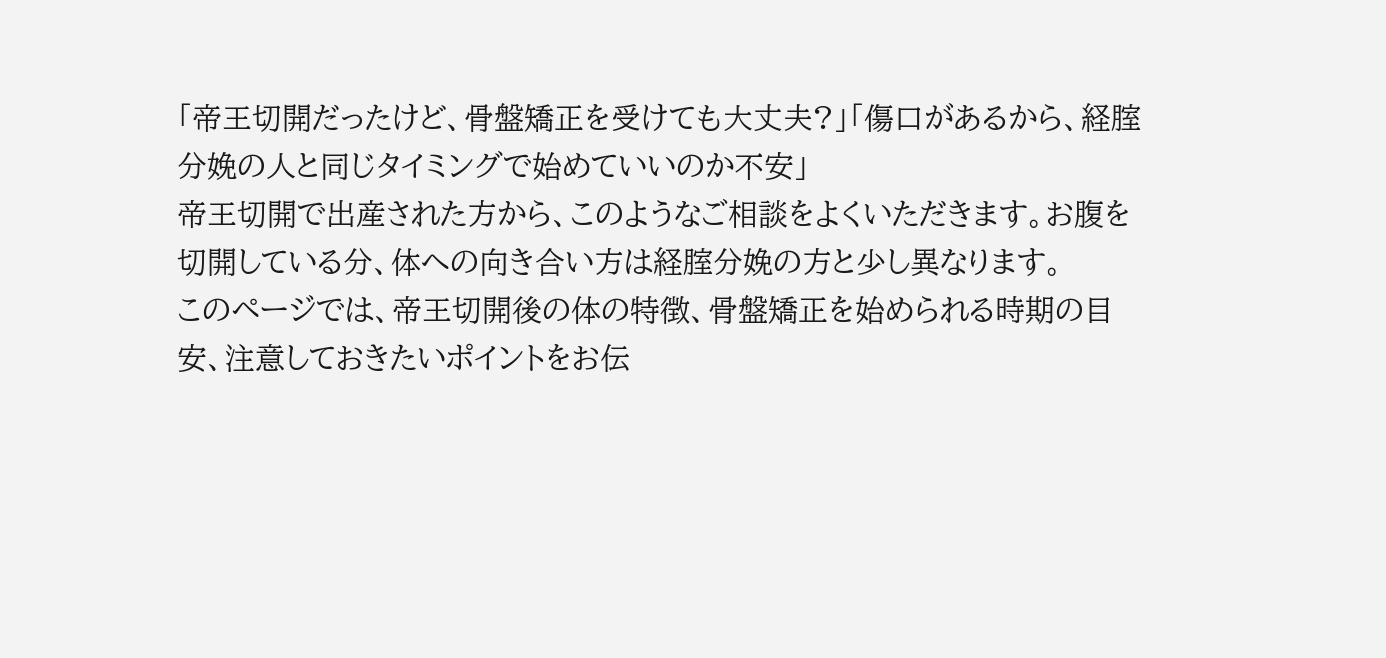「帝王切開だったけど、骨盤矯正を受けても大丈夫?」「傷口があるから、経腟分娩の人と同じタイミングで始めていいのか不安」
帝王切開で出産された方から、このようなご相談をよくいただきます。お腹を切開している分、体への向き合い方は経腟分娩の方と少し異なります。
このページでは、帝王切開後の体の特徴、骨盤矯正を始められる時期の目安、注意しておきたいポイントをお伝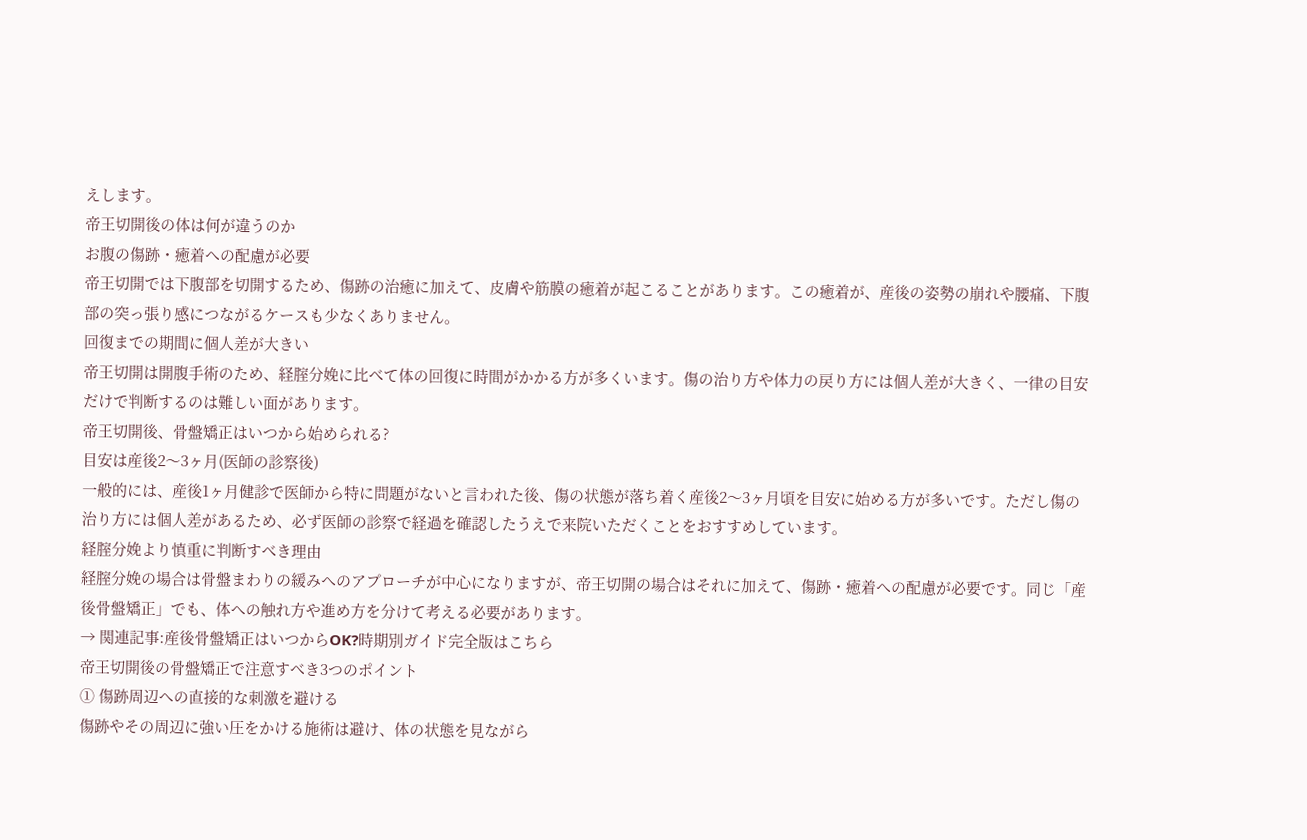えします。
帝王切開後の体は何が違うのか
お腹の傷跡・癒着への配慮が必要
帝王切開では下腹部を切開するため、傷跡の治癒に加えて、皮膚や筋膜の癒着が起こることがあります。この癒着が、産後の姿勢の崩れや腰痛、下腹部の突っ張り感につながるケースも少なくありません。
回復までの期間に個人差が大きい
帝王切開は開腹手術のため、経腟分娩に比べて体の回復に時間がかかる方が多くいます。傷の治り方や体力の戻り方には個人差が大きく、一律の目安だけで判断するのは難しい面があります。
帝王切開後、骨盤矯正はいつから始められる?
目安は産後2〜3ヶ月(医師の診察後)
一般的には、産後1ヶ月健診で医師から特に問題がないと言われた後、傷の状態が落ち着く産後2〜3ヶ月頃を目安に始める方が多いです。ただし傷の治り方には個人差があるため、必ず医師の診察で経過を確認したうえで来院いただくことをおすすめしています。
経腟分娩より慎重に判断すべき理由
経腟分娩の場合は骨盤まわりの緩みへのアプローチが中心になりますが、帝王切開の場合はそれに加えて、傷跡・癒着への配慮が必要です。同じ「産後骨盤矯正」でも、体への触れ方や進め方を分けて考える必要があります。
→ 関連記事:産後骨盤矯正はいつからOK?時期別ガイド完全版はこちら
帝王切開後の骨盤矯正で注意すべき3つのポイント
① 傷跡周辺への直接的な刺激を避ける
傷跡やその周辺に強い圧をかける施術は避け、体の状態を見ながら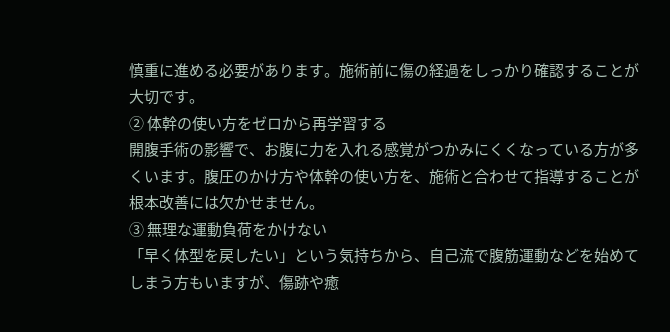慎重に進める必要があります。施術前に傷の経過をしっかり確認することが大切です。
② 体幹の使い方をゼロから再学習する
開腹手術の影響で、お腹に力を入れる感覚がつかみにくくなっている方が多くいます。腹圧のかけ方や体幹の使い方を、施術と合わせて指導することが根本改善には欠かせません。
③ 無理な運動負荷をかけない
「早く体型を戻したい」という気持ちから、自己流で腹筋運動などを始めてしまう方もいますが、傷跡や癒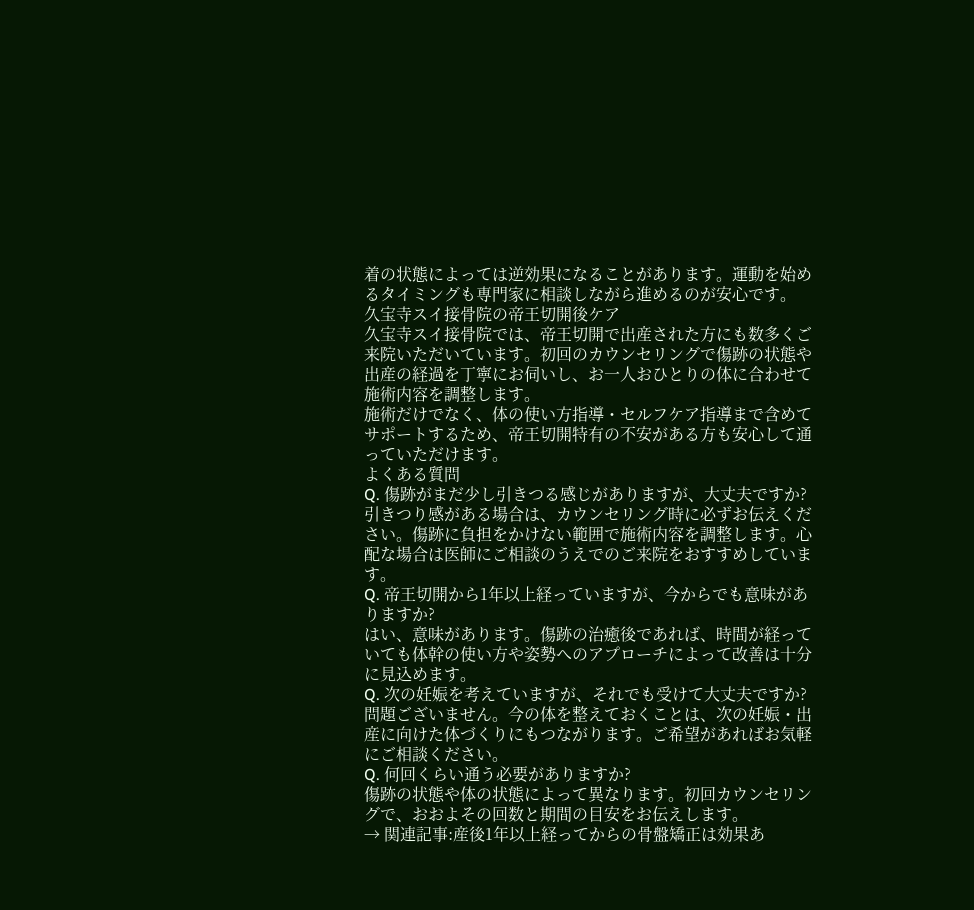着の状態によっては逆効果になることがあります。運動を始めるタイミングも専門家に相談しながら進めるのが安心です。
久宝寺スイ接骨院の帝王切開後ケア
久宝寺スイ接骨院では、帝王切開で出産された方にも数多くご来院いただいています。初回のカウンセリングで傷跡の状態や出産の経過を丁寧にお伺いし、お一人おひとりの体に合わせて施術内容を調整します。
施術だけでなく、体の使い方指導・セルフケア指導まで含めてサポートするため、帝王切開特有の不安がある方も安心して通っていただけます。
よくある質問
Q. 傷跡がまだ少し引きつる感じがありますが、大丈夫ですか?
引きつり感がある場合は、カウンセリング時に必ずお伝えください。傷跡に負担をかけない範囲で施術内容を調整します。心配な場合は医師にご相談のうえでのご来院をおすすめしています。
Q. 帝王切開から1年以上経っていますが、今からでも意味がありますか?
はい、意味があります。傷跡の治癒後であれば、時間が経っていても体幹の使い方や姿勢へのアプローチによって改善は十分に見込めます。
Q. 次の妊娠を考えていますが、それでも受けて大丈夫ですか?
問題ございません。今の体を整えておくことは、次の妊娠・出産に向けた体づくりにもつながります。ご希望があればお気軽にご相談ください。
Q. 何回くらい通う必要がありますか?
傷跡の状態や体の状態によって異なります。初回カウンセリングで、おおよその回数と期間の目安をお伝えします。
→ 関連記事:産後1年以上経ってからの骨盤矯正は効果あ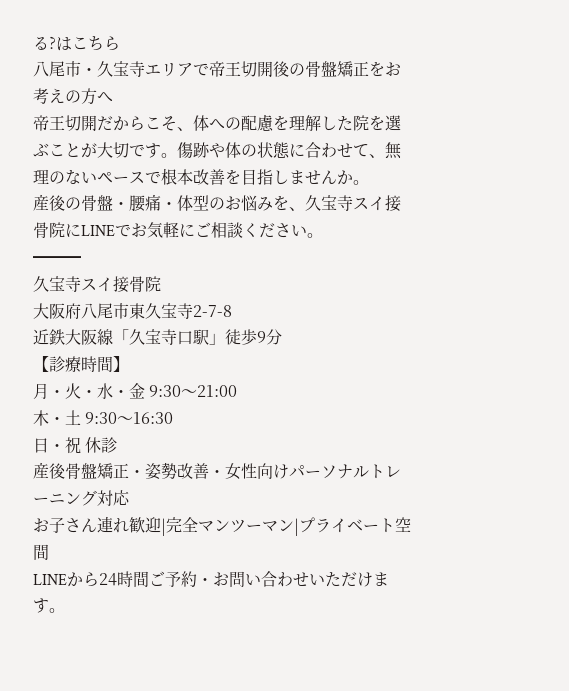る?はこちら
八尾市・久宝寺エリアで帝王切開後の骨盤矯正をお考えの方へ
帝王切開だからこそ、体への配慮を理解した院を選ぶことが大切です。傷跡や体の状態に合わせて、無理のないペースで根本改善を目指しませんか。
産後の骨盤・腰痛・体型のお悩みを、久宝寺スイ接骨院にLINEでお気軽にご相談ください。
━━━
久宝寺スイ接骨院
大阪府八尾市東久宝寺2-7-8
近鉄大阪線「久宝寺口駅」徒歩9分
【診療時間】
月・火・水・金 9:30〜21:00
木・土 9:30〜16:30
日・祝 休診
産後骨盤矯正・姿勢改善・女性向けパーソナルトレーニング対応
お子さん連れ歓迎|完全マンツーマン|プライベート空間
LINEから24時間ご予約・お問い合わせいただけます。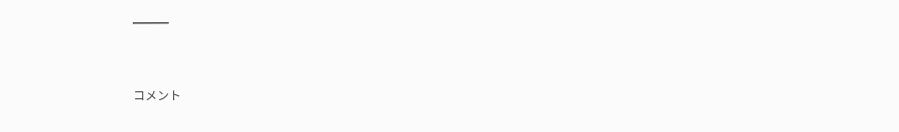━━━


コメント